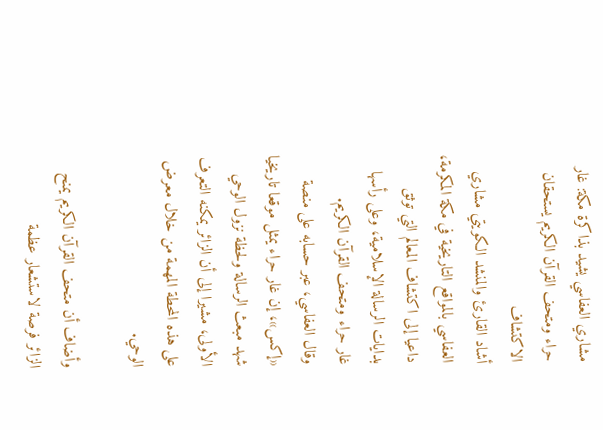مشاري العفاسي يشيد بذاكرة مكة: غار حراء ومتحف القرآن الكريم يستحقان الاكتشاف
أشاد القارئ والمنشد الكويتي مشاري العفاسي بالمواقع التاريخية في مكة المكرمة، داعيا إلى اكتشاف المعالم التي توثق بدايات الرسالة الإسلامية، وعلى رأسها غار حراء ومتحف القرآن الكريم.
وقال العفاسي، عبر حسابه على منصة «إكس»، إن غار حراء يمثل موقعا تاريخيا شهد مبعث الرسالة ولحظة نزول الوحي الأولى، مشيرا إلى أن الزائر يمكنه التعرف على هذه المحطة المهمة من خلال معرض الوحي.

وأضاف أن متحف القرآن الكريم يمنح الزائر فرصة لاستشعار عظمة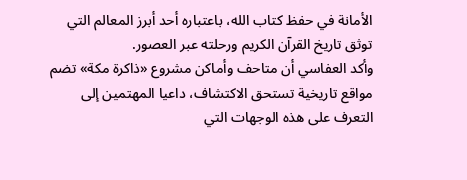الأمانة في حفظ كتاب الله، باعتباره أحد أبرز المعالم التي توثق تاريخ القرآن الكريم ورحلته عبر العصور.
وأكد العفاسي أن متاحف وأماكن مشروع «ذاكرة مكة» تضم مواقع تاريخية تستحق الاكتشاف، داعيا المهتمين إلى التعرف على هذه الوجهات التي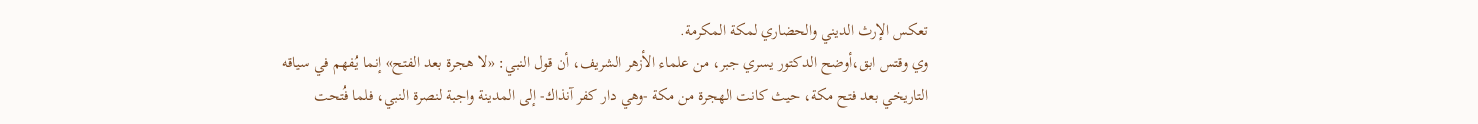تعكس الإرث الديني والحضاري لمكة المكرمة.
وي وقتس ابق،أوضح الدكتور يسري جبر، من علماء الأزهر الشريف، أن قول النبي: «لا هجرة بعد الفتح» إنما يُفهم في سياقه التاريخي بعد فتح مكة، حيث كانت الهجرة من مكة -وهي دار كفر آنذاك- إلى المدينة واجبة لنصرة النبي، فلما فُتحت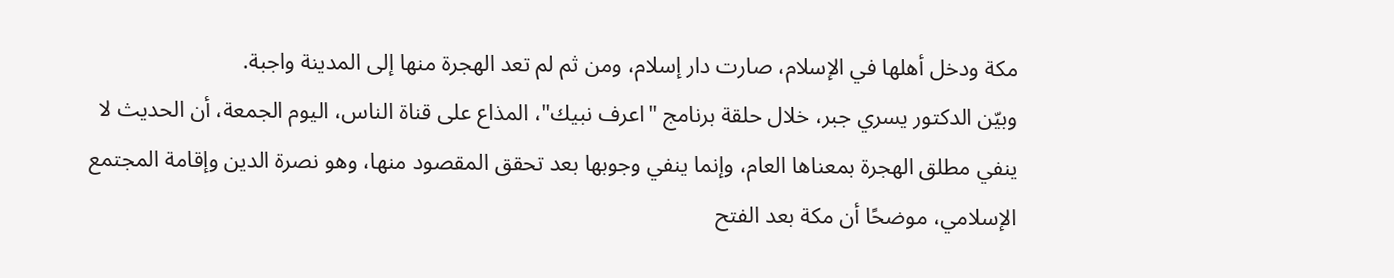مكة ودخل أهلها في الإسلام، صارت دار إسلام، ومن ثم لم تعد الهجرة منها إلى المدينة واجبة.
وبيّن الدكتور يسري جبر، خلال حلقة برنامج "اعرف نبيك"، المذاع على قناة الناس، اليوم الجمعة، أن الحديث لا ينفي مطلق الهجرة بمعناها العام، وإنما ينفي وجوبها بعد تحقق المقصود منها، وهو نصرة الدين وإقامة المجتمع الإسلامي، موضحًا أن مكة بعد الفتح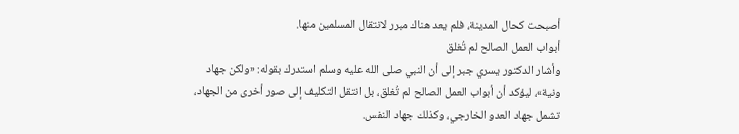أصبحت كحال المدينة، فلم يعد هناك مبرر لانتقال المسلمين منها.
أبواب العمل الصالح لم تُغلق
وأشار الدكتور يسري جبر إلى أن النبي صلى الله عليه وسلم استدرك بقوله: «ولكن جهاد ونية»، ليؤكد أن أبواب العمل الصالح لم تُغلق، بل انتقل التكليف إلى صور أخرى من الجهاد، تشمل جهاد العدو الخارجي، وكذلك جهاد النفس.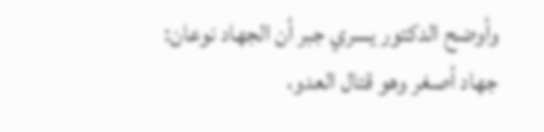وأوضح الدكتور يسري جبر أن الجهاد نوعان: جهاد أصغر وهو قتال العدو،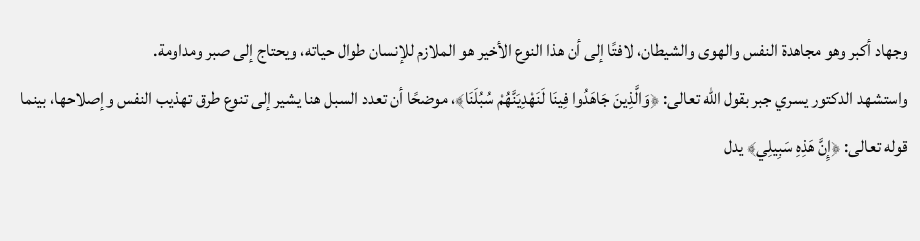وجهاد أكبر وهو مجاهدة النفس والهوى والشيطان، لافتًا إلى أن هذا النوع الأخير هو الملازم للإنسان طوال حياته، ويحتاج إلى صبر ومداومة.
واستشهد الدكتور يسري جبر بقول الله تعالى: ﴿وَالَّذِينَ جَاهَدُوا فِينَا لَنَهْدِيَنَّهُمْ سُبُلَنَا﴾، موضحًا أن تعدد السبل هنا يشير إلى تنوع طرق تهذيب النفس وإصلاحها، بينما قوله تعالى: ﴿إِنَّ هَذِهِ سَبِيلِي﴾ يدل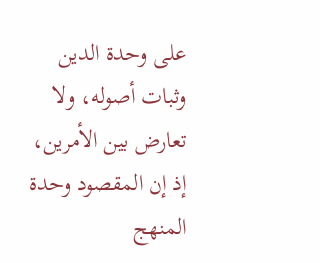على وحدة الدين وثبات أصوله، ولا تعارض بين الأمرين، إذ إن المقصود وحدة المنهج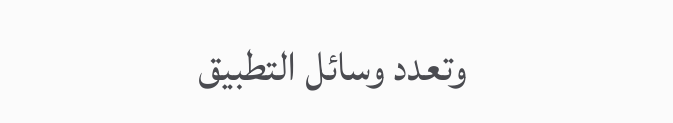وتعدد وسائل التطبيق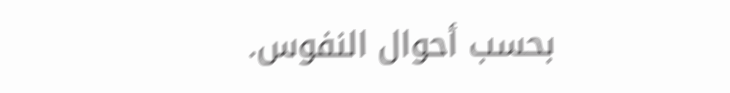بحسب أحوال النفوس.